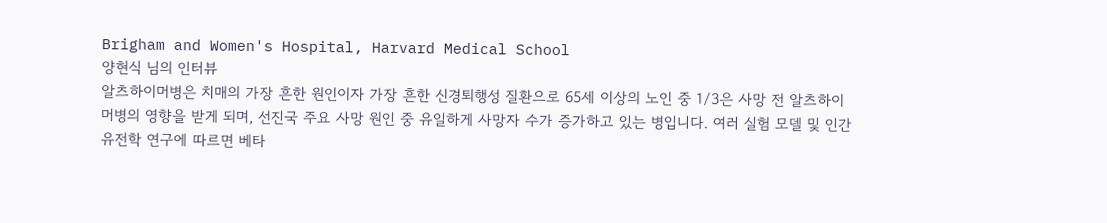Brigham and Women's Hospital, Harvard Medical School
양현식 님의 인터뷰
알츠하이머병은 치매의 가장 흔한 원인이자 가장 흔한 신경퇴행성 질환으로 65세 이상의 노인 중 1/3은 사망 전 알츠하이머병의 영향을 받게 되며, 선진국 주요 사망 원인 중 유일하게 사망자 수가 증가하고 있는 병입니다. 여러 실험 모델 및 인간 유전학 연구에 따르면 베타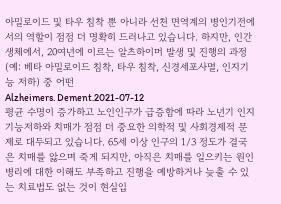아밀로이드 및 타우 침착 뿐 아니라 선천 면역계의 병인기전에서의 역할이 점점 더 명확히 드러나고 있습니다. 하지만, 인간 생체에서, 20여년에 이르는 알츠하이머 발생 및 진행의 과정 (예: 베타 아밀로이드 침착, 타우 침착, 신경세포사멸, 인지기능 저하) 중 어떤
Alzheimers. Dement.2021-07-12
평균 수명이 증가하고 노인인구가 급증함에 따라 노년기 인지기능저하와 치매가 점점 더 중요한 의학적 및 사회경제적 문제로 대두되고 있습니다. 65세 이상 인구의 1/3 정도가 결국은 치매를 앓으며 죽게 되지만, 아직은 치매를 일으키는 원인 병리에 대한 이해도 부족하고 진행을 예방하거나 늦출 수 있는 치료법도 없는 것이 현실입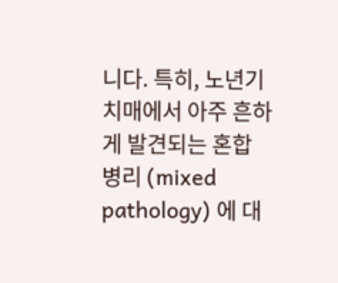니다. 특히, 노년기 치매에서 아주 흔하게 발견되는 혼합 병리 (mixed pathology) 에 대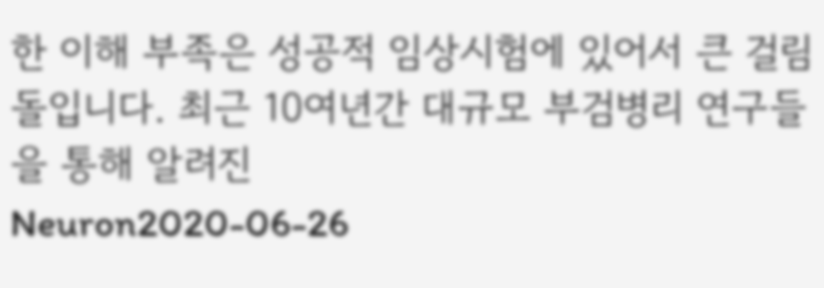한 이해 부족은 성공적 임상시험에 있어서 큰 걸림돌입니다. 최근 10여년간 대규모 부검병리 연구들을 통해 알려진
Neuron2020-06-26